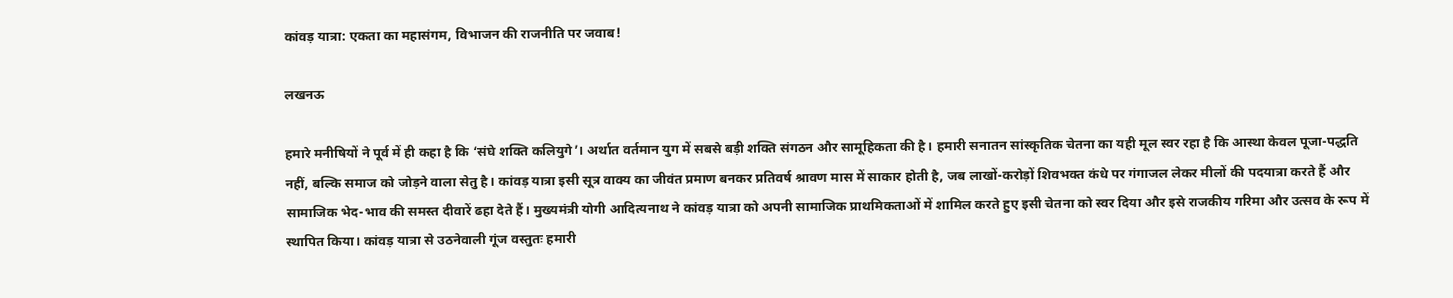कांवड़ यात्रा: एकता का महासंगम, विभाजन की राजनीति पर जवाब!

लखनऊ

हमारे मनीषियों ने पूर्व में ही कहा है कि ‘संघे शक्ति कलियुगे’। अर्थात वर्तमान युग में सबसे बड़ी शक्ति संगठन और सामूहिकता की है। हमारी सनातन सांस्कृतिक चेतना का यही मूल स्वर रहा है कि आस्था केवल पूजा-पद्धति नहीं, बल्कि समाज को जोड़ने वाला सेतु है। कांवड़ यात्रा इसी सूत्र वाक्य का जीवंत प्रमाण बनकर प्रतिवर्ष श्रावण मास में साकार होती है, जब लाखों-करोड़ों शिवभक्त कंधे पर गंगाजल लेकर मीलों की पदयात्रा करते हैं और सामाजिक भेद-भाव की समस्त दीवारें ढहा देते हैं। मुख्यमंत्री योगी आदित्यनाथ ने कांवड़ यात्रा को अपनी सामाजिक प्राथमिकताओं में शामिल करते हुए इसी चेतना को स्वर दिया और इसे राजकीय गरिमा और उत्सव के रूप में स्थापित किया। कांवड़ यात्रा से उठनेवाली गूंज वस्तुतः हमारी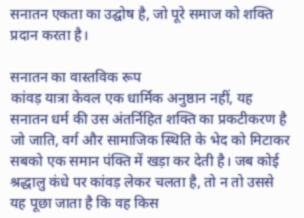सनातन एकता का उद्घोष है, जो पूरे समाज को शक्ति प्रदान करता है।

सनातन का वास्तविक रूप
कांवड़ यात्रा केवल एक धार्मिक अनुष्ठान नहीं, यह सनातन धर्म की उस अंतर्निहित शक्ति का प्रकटीकरण है जो जाति, वर्ग और सामाजिक स्थिति के भेद को मिटाकर सबको एक समान पंक्ति में खड़ा कर देती है। जब कोई श्रद्धालु कंधे पर कांवड़ लेकर चलता है, तो न तो उससे यह पूछा जाता है कि वह किस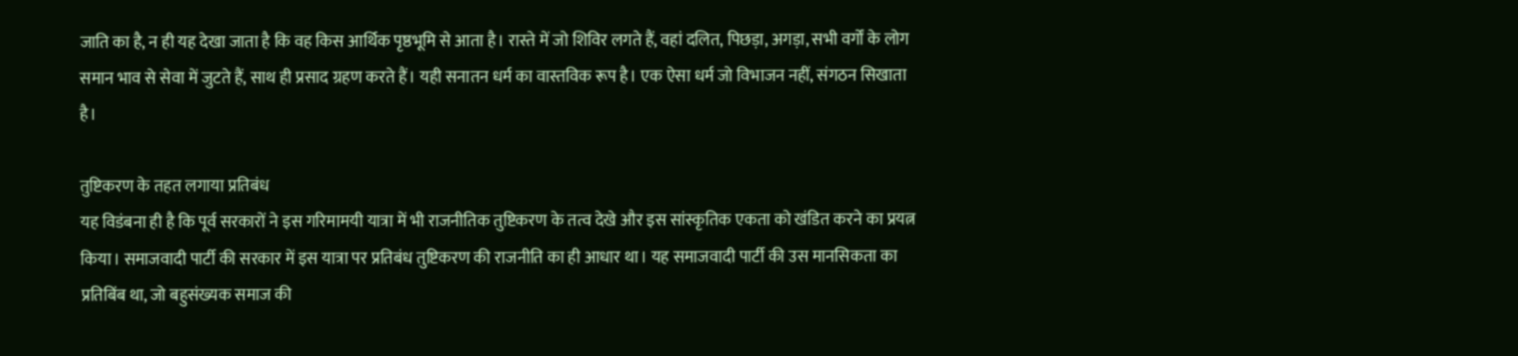जाति का है, न ही यह देखा जाता है कि वह किस आर्थिक पृष्ठभूमि से आता है। रास्ते में जो शिविर लगते हैं, वहां दलित, पिछड़ा, अगड़ा, सभी वर्गों के लोग समान भाव से सेवा में जुटते हैं, साथ ही प्रसाद ग्रहण करते हैं। यही सनातन धर्म का वास्तविक रूप है। एक ऐसा धर्म जो विभाजन नहीं, संगठन सिखाता है।

तुष्टिकरण के तहत लगाया प्रतिबंध
यह विडंबना ही है कि पूर्व सरकारों ने इस गरिमामयी यात्रा में भी राजनीतिक तुष्टिकरण के तत्व देखे और इस सांस्कृतिक एकता को खंडित करने का प्रयत्न किया। समाजवादी पार्टी की सरकार में इस यात्रा पर प्रतिबंध तुष्टिकरण की राजनीति का ही आधार था। यह समाजवादी पार्टी की उस मानसिकता का प्रतिबिंब था, जो बहुसंख्यक समाज की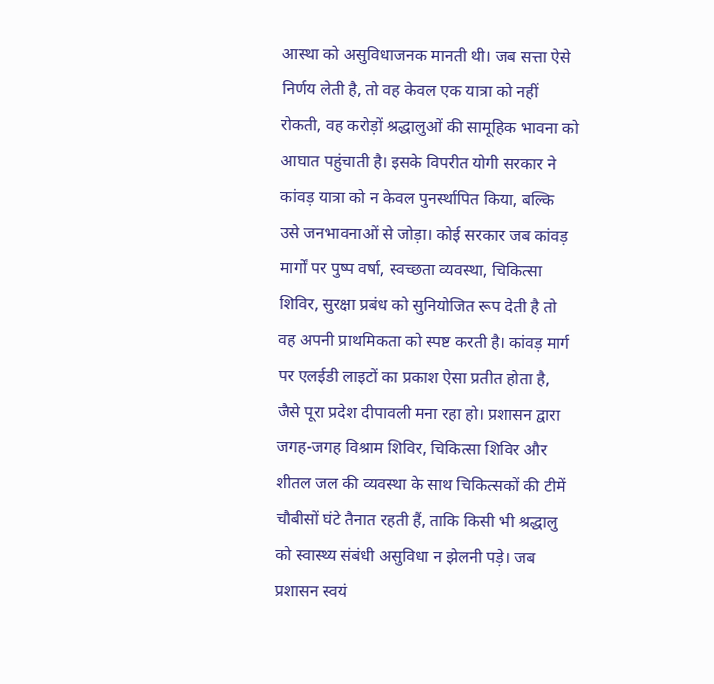आस्था को असुविधाजनक मानती थी। जब सत्ता ऐसे निर्णय लेती है, तो वह केवल एक यात्रा को नहीं रोकती, वह करोड़ों श्रद्धालुओं की सामूहिक भावना को आघात पहुंचाती है। इसके विपरीत योगी सरकार ने कांवड़ यात्रा को न केवल पुनर्स्थापित किया, बल्कि उसे जनभावनाओं से जोड़ा। कोई सरकार जब कांवड़ मार्गों पर पुष्प वर्षा, स्वच्छता व्यवस्था, चिकित्सा शिविर, सुरक्षा प्रबंध को सुनियोजित रूप देती है तो वह अपनी प्राथमिकता को स्पष्ट करती है। कांवड़ मार्ग पर एलईडी लाइटों का प्रकाश ऐसा प्रतीत होता है, जैसे पूरा प्रदेश दीपावली मना रहा हो। प्रशासन द्वारा जगह-जगह विश्राम शिविर, चिकित्सा शिविर और शीतल जल की व्यवस्था के साथ चिकित्सकों की टीमें चौबीसों घंटे तैनात रहती हैं, ताकि किसी भी श्रद्धालु को स्वास्थ्य संबंधी असुविधा न झेलनी पड़े। जब प्रशासन स्वयं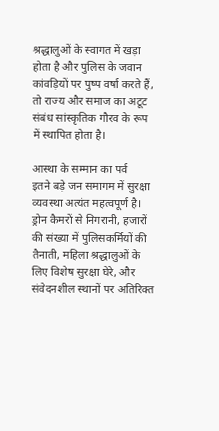श्रद्धालुओं के स्वागत में खड़ा होता है और पुलिस के जवान कांवड़ियों पर पुष्प वर्षा करते हैं, तो राज्य और समाज का अटूट संबंध सांस्कृतिक गौरव के रूप में स्थापित होता है।

आस्था के सम्मान का पर्व
इतने बड़े जन समागम में सुरक्षा व्यवस्था अत्यंत महत्वपूर्ण है। ड्रोन कैमरों से निगरानी, हजारों की संख्या में पुलिसकर्मियों की तैनाती, महिला श्रद्धालुओं के लिए विशेष सुरक्षा घेरे, और संवेदनशील स्थानों पर अतिरिक्त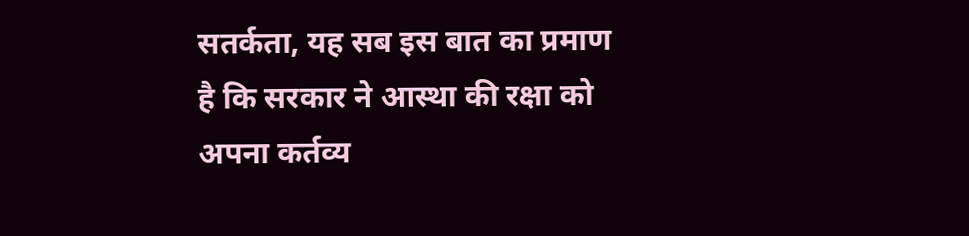सतर्कता, यह सब इस बात का प्रमाण है कि सरकार ने आस्था की रक्षा को अपना कर्तव्य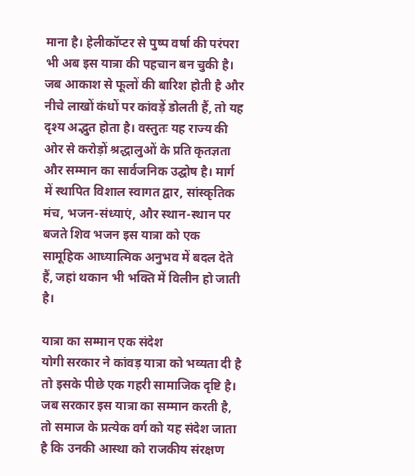माना है। हेलीकॉप्टर से पुष्प वर्षा की परंपरा भी अब इस यात्रा की पहचान बन चुकी है। जब आकाश से फूलों की बारिश होती है और नीचे लाखों कंधों पर कांवड़ें डोलती हैं, तो यह दृश्य अद्भुत होता है। वस्तुतः यह राज्य की ओर से करोड़ों श्रद्धालुओं के प्रति कृतज्ञता और सम्मान का सार्वजनिक उद्घोष है। मार्ग में स्थापित विशाल स्वागत द्वार, सांस्कृतिक मंच, भजन-संध्याएं, और स्थान-स्थान पर बजते शिव भजन इस यात्रा को एक सामूहिक आध्यात्मिक अनुभव में बदल देते हैं, जहां थकान भी भक्ति में विलीन हो जाती है।

यात्रा का सम्मान एक संदेश
योगी सरकार ने कांवड़ यात्रा को भव्यता दी है तो इसके पीछे एक गहरी सामाजिक दृष्टि है। जब सरकार इस यात्रा का सम्मान करती है, तो समाज के प्रत्येक वर्ग को यह संदेश जाता है कि उनकी आस्था को राजकीय संरक्षण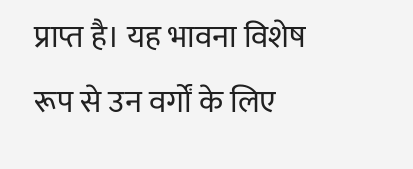प्राप्त है। यह भावना विशेष रूप से उन वर्गों के लिए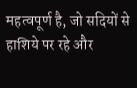महत्वपूर्ण है, जो सदियों से हाशिये पर रहे और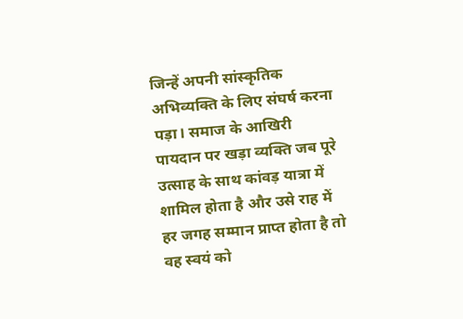जिन्हें अपनी सांस्कृतिक अभिव्यक्ति के लिए संघर्ष करना पड़ा। समाज के आखिरी पायदान पर खड़ा व्यक्ति जब पूरे उत्साह के साथ कांवड़ यात्रा में शामिल होता है और उसे राह में हर जगह सम्मान प्राप्त होता है तो वह स्वयं को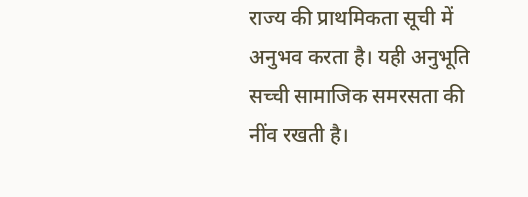राज्य की प्राथमिकता सूची में अनुभव करता है। यही अनुभूति सच्ची सामाजिक समरसता की नींव रखती है।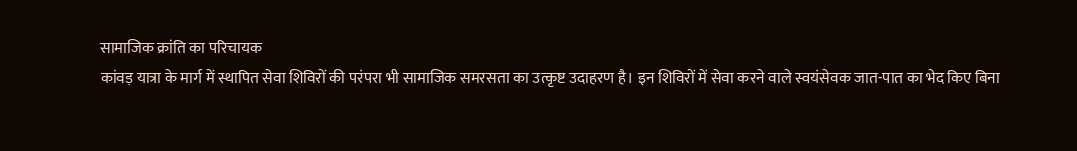सामाजिक क्रांति का परिचायक
कांवड़ यात्रा के मार्ग में स्थापित सेवा शिविरों की परंपरा भी सामाजिक समरसता का उत्कृष्ट उदाहरण है। इन शिविरों में सेवा करने वाले स्वयंसेवक जात-पात का भेद किए बिना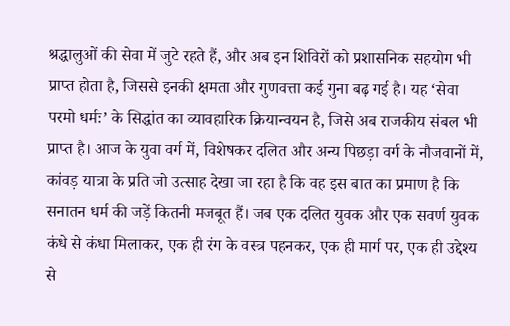श्रद्धालुओं की सेवा में जुटे रहते हैं, और अब इन शिविरों को प्रशासनिक सहयोग भी प्राप्त होता है, जिससे इनकी क्षमता और गुणवत्ता कई गुना बढ़ गई है। यह ‘सेवा परमो धर्मः’ के सिद्धांत का व्यावहारिक क्रियान्वयन है, जिसे अब राजकीय संबल भी प्राप्त है। आज के युवा वर्ग में, विशेषकर दलित और अन्य पिछड़ा वर्ग के नौजवानों में, कांवड़ यात्रा के प्रति जो उत्साह देखा जा रहा है कि वह इस बात का प्रमाण है कि सनातन धर्म की जड़ें कितनी मजबूत हैं। जब एक दलित युवक और एक सवर्ण युवक कंधे से कंधा मिलाकर, एक ही रंग के वस्त्र पहनकर, एक ही मार्ग पर, एक ही उद्देश्य से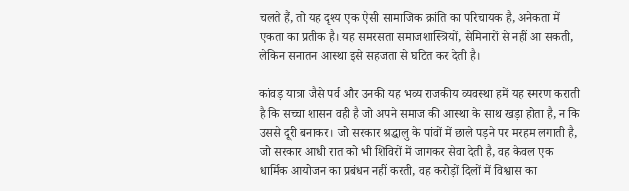चलते हैं, तो यह दृश्य एक ऐसी सामाजिक क्रांति का परिचायक है, अनेकता में एकता का प्रतीक है। यह समरसता समाजशास्त्रियों, सेमिनारों से नहीं आ सकती, लेकिन सनातन आस्था इसे सहजता से घटित कर देती है।

कांवड़ यात्रा जैसे पर्व और उनकी यह भव्य राजकीय व्यवस्था हमें यह स्मरण कराती है कि सच्चा शासन वही है जो अपने समाज की आस्था के साथ खड़ा होता है, न कि उससे दूरी बनाकर। जो सरकार श्रद्धालु के पांवों में छाले पड़ने पर मरहम लगाती है, जो सरकार आधी रात को भी शिविरों में जागकर सेवा देती है, वह केवल एक धार्मिक आयोजन का प्रबंधन नहीं करती, वह करोड़ों दिलों में विश्वास का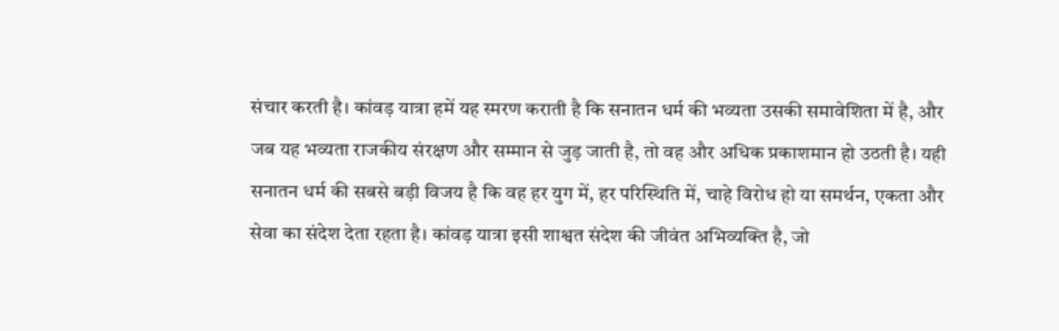संचार करती है। कांवड़ यात्रा हमें यह स्मरण कराती है कि सनातन धर्म की भव्यता उसकी समावेशिता में है, और जब यह भव्यता राजकीय संरक्षण और सम्मान से जुड़ जाती है, तो वह और अधिक प्रकाशमान हो उठती है। यही सनातन धर्म की सबसे बड़ी विजय है कि वह हर युग में, हर परिस्थिति में, चाहे विरोध हो या समर्थन, एकता और सेवा का संदेश देता रहता है। कांवड़ यात्रा इसी शाश्वत संदेश की जीवंत अभिव्यक्ति है, जो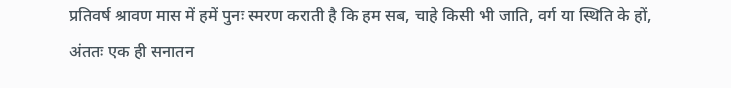प्रतिवर्ष श्रावण मास में हमें पुनः स्मरण कराती है कि हम सब, चाहे किसी भी जाति, वर्ग या स्थिति के हों, अंततः एक ही सनातन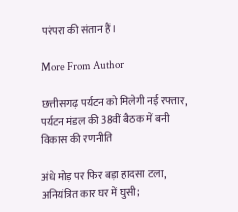परंपरा की संतान हैं।

More From Author

छत्तीसगढ़ पर्यटन को मिलेगी नई रफ्तार, पर्यटन मंडल की 38वीं बैठक में बनी विकास की रणनीति

अंधे मोड़ पर फिर बड़ा हादसा टला, अनियंत्रित कार घर में घुसी;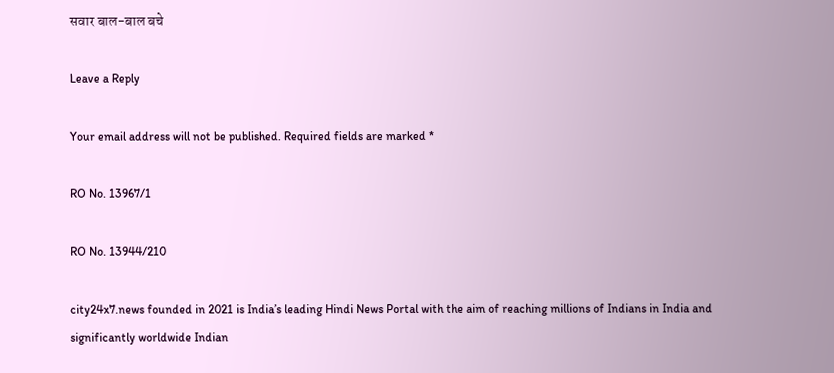सवार बाल-बाल बचे

Leave a Reply

Your email address will not be published. Required fields are marked *

RO No. 13967/1

RO No. 13944/210

city24x7.news founded in 2021 is India’s leading Hindi News Portal with the aim of reaching millions of Indians in India and significantly worldwide Indian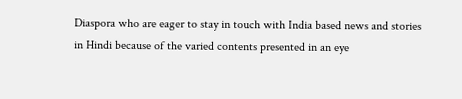Diaspora who are eager to stay in touch with India based news and stories in Hindi because of the varied contents presented in an eye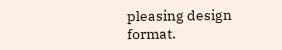pleasing design format.